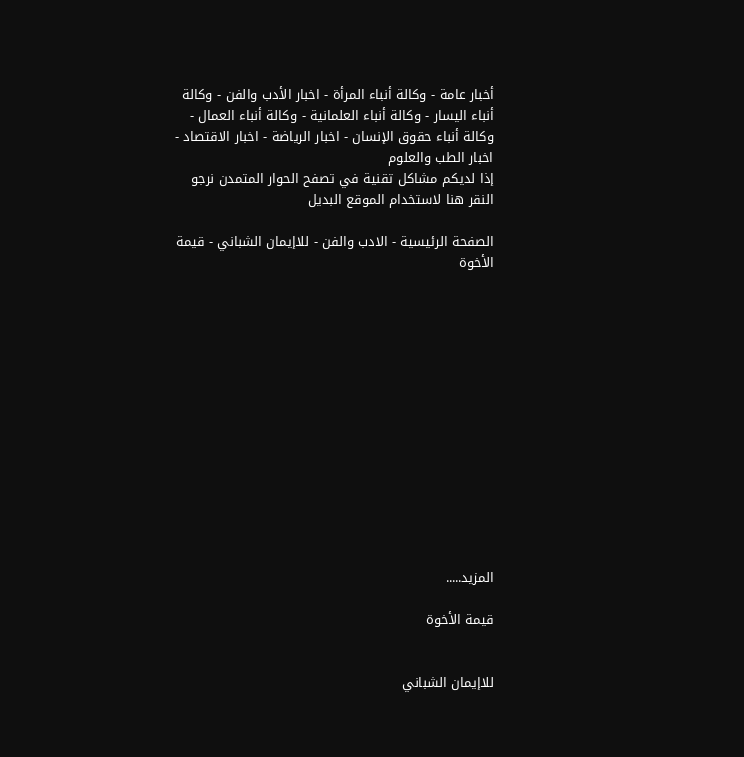أخبار عامة - وكالة أنباء المرأة - اخبار الأدب والفن - وكالة أنباء اليسار - وكالة أنباء العلمانية - وكالة أنباء العمال - وكالة أنباء حقوق الإنسان - اخبار الرياضة - اخبار الاقتصاد - اخبار الطب والعلوم
إذا لديكم مشاكل تقنية في تصفح الحوار المتمدن نرجو النقر هنا لاستخدام الموقع البديل

الصفحة الرئيسية - الادب والفن - للاإيمان الشباني - قيمة الأخوة














المزيد.....

قيمة الأخوة


للاإيمان الشباني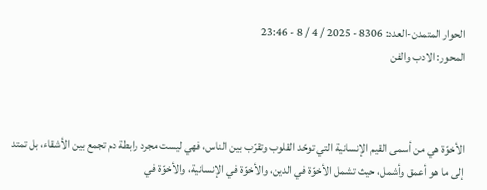الحوار المتمدن-العدد: 8306 - 2025 / 4 / 8 - 23:46
المحور: الادب والفن



الأخوّة هي من أسمى القيم الإنسانية التي توحّد القلوب وتقرّب بين الناس، فهي ليست مجرد رابطة دم تجمع بين الأشقاء، بل تمتد إلى ما هو أعمق وأشمل، حيث تشمل الأخوّة في الدين، والأخوّة في الإنسانية، والأخوّة في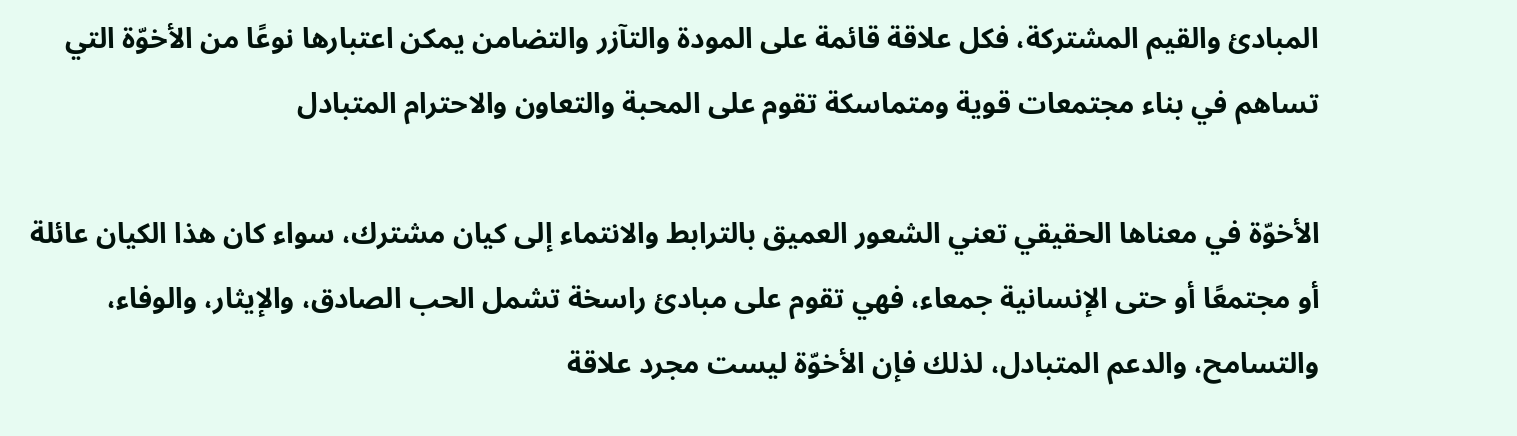المبادئ والقيم المشتركة، فكل علاقة قائمة على المودة والتآزر والتضامن يمكن اعتبارها نوعًا من الأخوّة التي تساهم في بناء مجتمعات قوية ومتماسكة تقوم على المحبة والتعاون والاحترام المتبادل

الأخوّة في معناها الحقيقي تعني الشعور العميق بالترابط والانتماء إلى كيان مشترك، سواء كان هذا الكيان عائلة أو مجتمعًا أو حتى الإنسانية جمعاء، فهي تقوم على مبادئ راسخة تشمل الحب الصادق، والإيثار، والوفاء، والتسامح، والدعم المتبادل، لذلك فإن الأخوّة ليست مجرد علاقة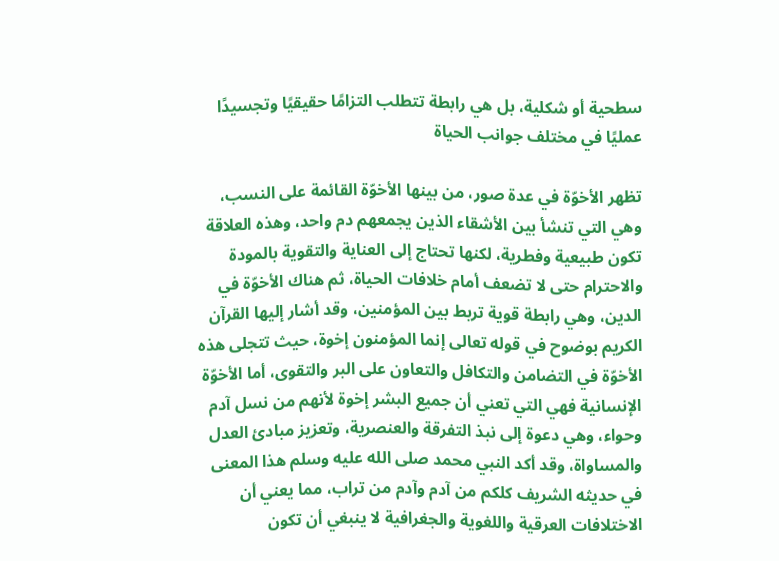سطحية أو شكلية، بل هي رابطة تتطلب التزامًا حقيقيًا وتجسيدًا عمليًا في مختلف جوانب الحياة

تظهر الأخوّة في عدة صور، من بينها الأخوّة القائمة على النسب، وهي التي تنشأ بين الأشقاء الذين يجمعهم دم واحد، وهذه العلاقة تكون طبيعية وفطرية، لكنها تحتاج إلى العناية والتقوية بالمودة والاحترام حتى لا تضعف أمام خلافات الحياة، ثم هناك الأخوّة في الدين، وهي رابطة قوية تربط بين المؤمنين، وقد أشار إليها القرآن الكريم بوضوح في قوله تعالى إنما المؤمنون إخوة، حيث تتجلى هذه الأخوّة في التضامن والتكافل والتعاون على البر والتقوى، أما الأخوّة الإنسانية فهي التي تعني أن جميع البشر إخوة لأنهم من نسل آدم وحواء، وهي دعوة إلى نبذ التفرقة والعنصرية، وتعزيز مبادئ العدل والمساواة، وقد أكد النبي محمد صلى الله عليه وسلم هذا المعنى في حديثه الشريف كلكم من آدم وآدم من تراب، مما يعني أن الاختلافات العرقية واللغوية والجغرافية لا ينبغي أن تكون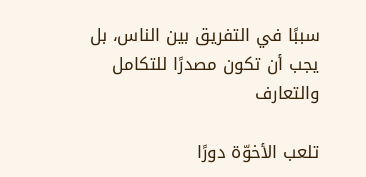سببًا في التفريق بين الناس، بل يجب أن تكون مصدرًا للتكامل والتعارف

تلعب الأخوّة دورًا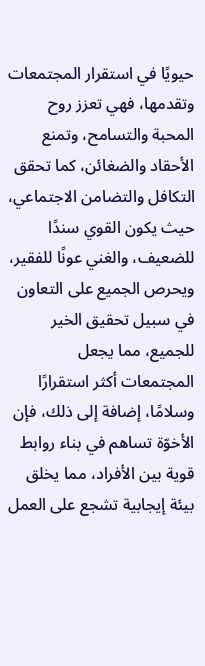حيويًا في استقرار المجتمعات وتقدمها، فهي تعزز روح المحبة والتسامح، وتمنع الأحقاد والضغائن، كما تحقق التكافل والتضامن الاجتماعي، حيث يكون القوي سندًا للضعيف، والغني عونًا للفقير، ويحرص الجميع على التعاون في سبيل تحقيق الخير للجميع، مما يجعل المجتمعات أكثر استقرارًا وسلامًا، إضافة إلى ذلك، فإن الأخوّة تساهم في بناء روابط قوية بين الأفراد، مما يخلق بيئة إيجابية تشجع على العمل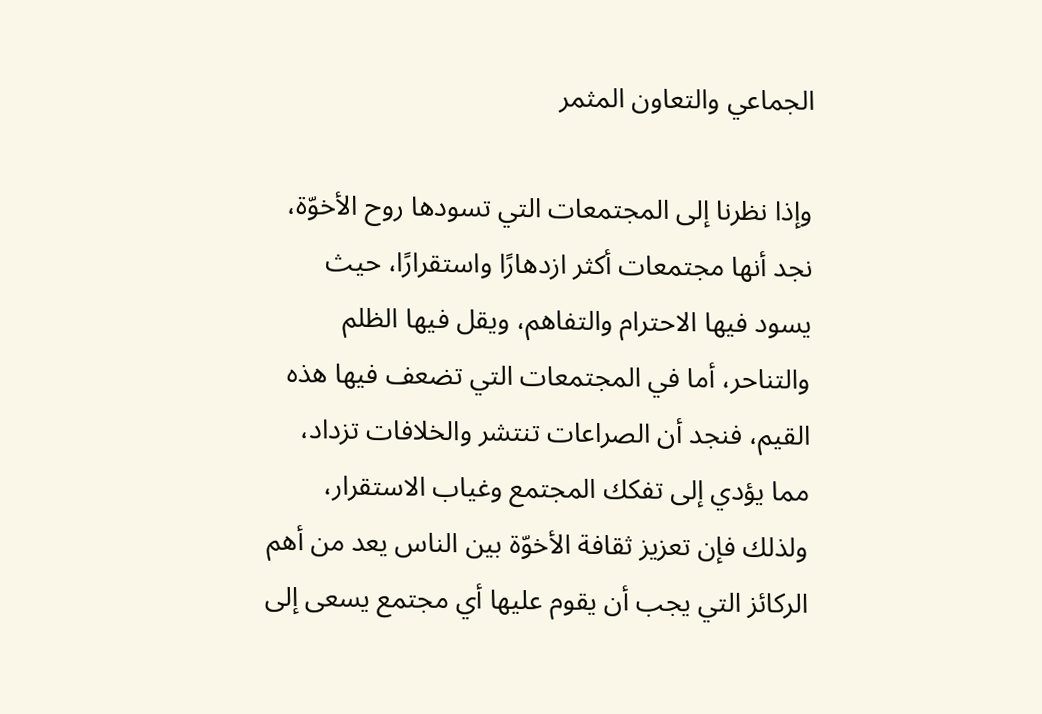الجماعي والتعاون المثمر

وإذا نظرنا إلى المجتمعات التي تسودها روح الأخوّة، نجد أنها مجتمعات أكثر ازدهارًا واستقرارًا، حيث يسود فيها الاحترام والتفاهم، ويقل فيها الظلم والتناحر، أما في المجتمعات التي تضعف فيها هذه القيم، فنجد أن الصراعات تنتشر والخلافات تزداد، مما يؤدي إلى تفكك المجتمع وغياب الاستقرار، ولذلك فإن تعزيز ثقافة الأخوّة بين الناس يعد من أهم الركائز التي يجب أن يقوم عليها أي مجتمع يسعى إلى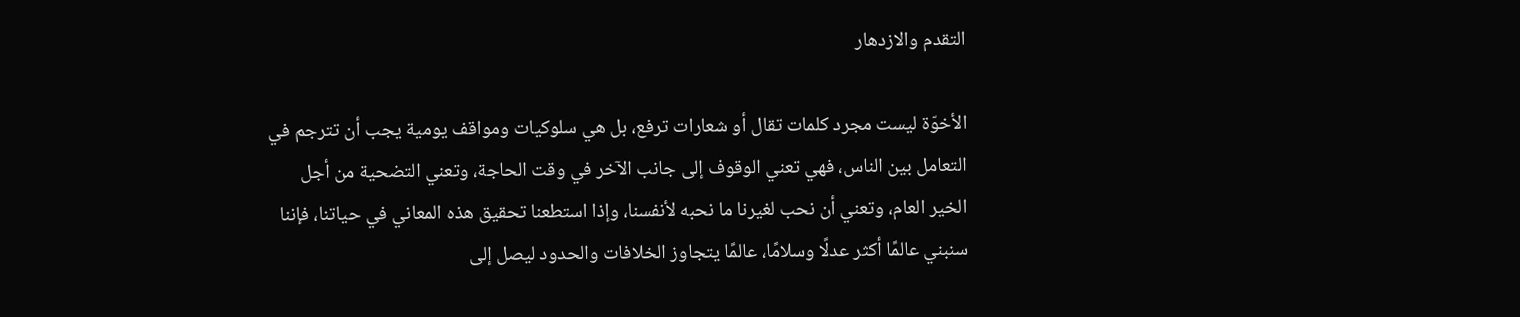التقدم والازدهار

الأخوّة ليست مجرد كلمات تقال أو شعارات ترفع، بل هي سلوكيات ومواقف يومية يجب أن تترجم في التعامل بين الناس، فهي تعني الوقوف إلى جانب الآخر في وقت الحاجة، وتعني التضحية من أجل الخير العام، وتعني أن نحب لغيرنا ما نحبه لأنفسنا، وإذا استطعنا تحقيق هذه المعاني في حياتنا، فإننا سنبني عالمًا أكثر عدلًا وسلامًا، عالمًا يتجاوز الخلافات والحدود ليصل إلى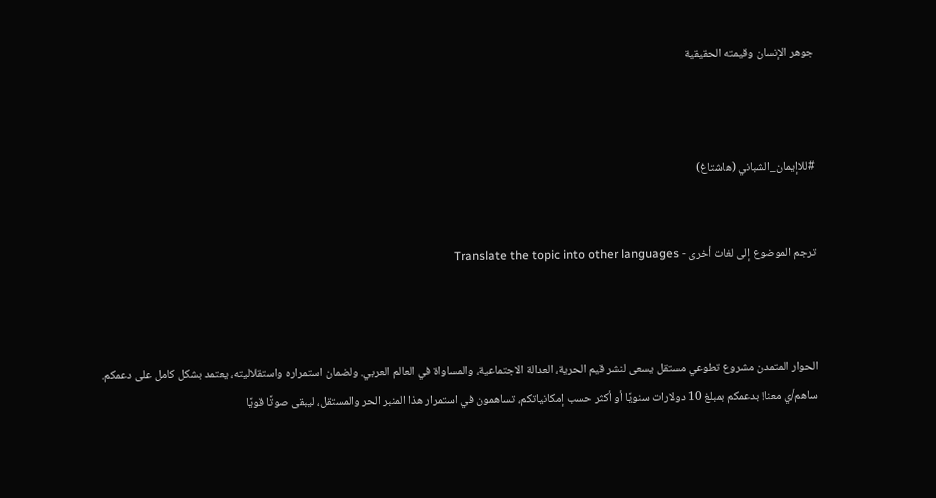جوهر الإنسان وقيمته الحقيقية



#للاإيمان_الشباني (هاشتاغ)


ترجم الموضوع إلى لغات أخرى - Translate the topic into other languages



الحوار المتمدن مشروع تطوعي مستقل يسعى لنشر قيم الحرية، العدالة الاجتماعية، والمساواة في العالم العربي. ولضمان استمراره واستقلاليته، يعتمد بشكل كامل على دعمكم. ساهم/ي معنا! بدعمكم بمبلغ 10 دولارات سنويًا أو أكثر حسب إمكانياتكم، تساهمون في استمرار هذا المنبر الحر والمستقل، ليبقى صوتًا قويًا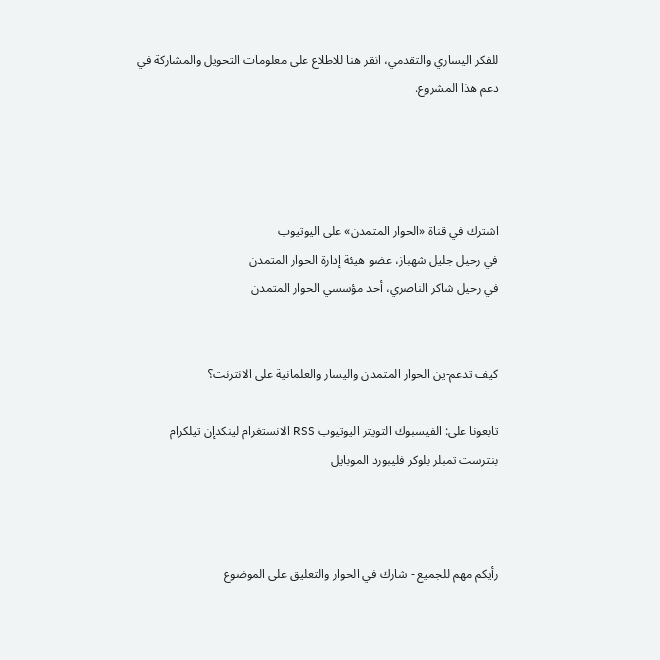للفكر اليساري والتقدمي، انقر هنا للاطلاع على معلومات التحويل والمشاركة في دعم هذا المشروع.




اشترك في قناة «الحوار المتمدن» على اليوتيوب
في رحيل جليل شهباز، عضو هيئة إدارة الحوار المتمدن
في رحيل شاكر الناصري، أحد مؤسسي الحوار المتمدن


كيف تدعم-ين الحوار المتمدن واليسار والعلمانية على الانترنت؟

تابعونا على: الفيسبوك التويتر اليوتيوب RSS الانستغرام لينكدإن تيلكرام بنترست تمبلر بلوكر فليبورد الموبايل



رأيكم مهم للجميع - شارك في الحوار والتعليق على الموضوع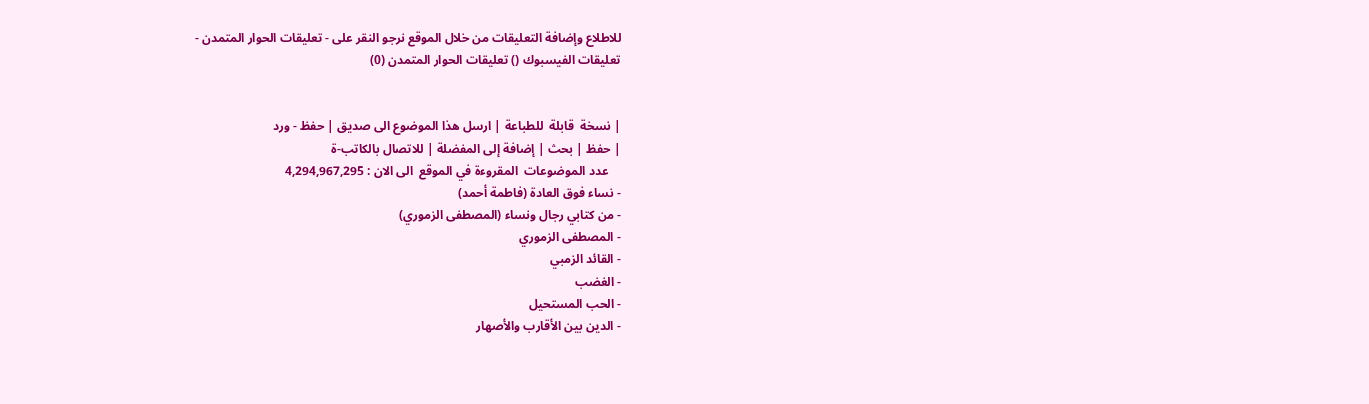للاطلاع وإضافة التعليقات من خلال الموقع نرجو النقر على - تعليقات الحوار المتمدن -
تعليقات الفيسبوك () تعليقات الحوار المتمدن (0)


| نسخة  قابلة  للطباعة | ارسل هذا الموضوع الى صديق | حفظ - ورد
| حفظ | بحث | إضافة إلى المفضلة | للاتصال بالكاتب-ة
    عدد الموضوعات  المقروءة في الموقع  الى الان : 4,294,967,295
- نساء فوق العادة (فاطمة أحمد)
- من كتابي رجال ونساء (المصطفى الزموري)
- المصطفى الزموري
- القائد الزمبي
- الغضب
- الحب المستحيل
- الدين بين الأقارب والأصهار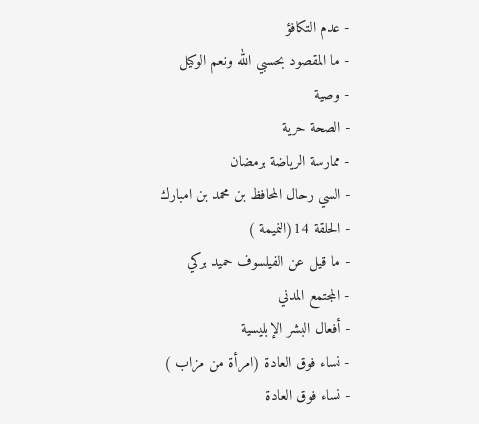- عدم التكافؤ
- ما المقصود بحسبي الله ونعم الوكيل
- وصية
- الصحة حرية
- ممارسة الرياضة برمضان
- السي رحال المحافظ بن محمد بن امبارك
- الحلقة 14(النميمة )
- ما قيل عن الفيلسوف حميد بركي
- المجتمع المدني
- أفعال البشر الإبليسية
- نساء فوق العادة (امرأة من مزاب )
- نساء فوق العادة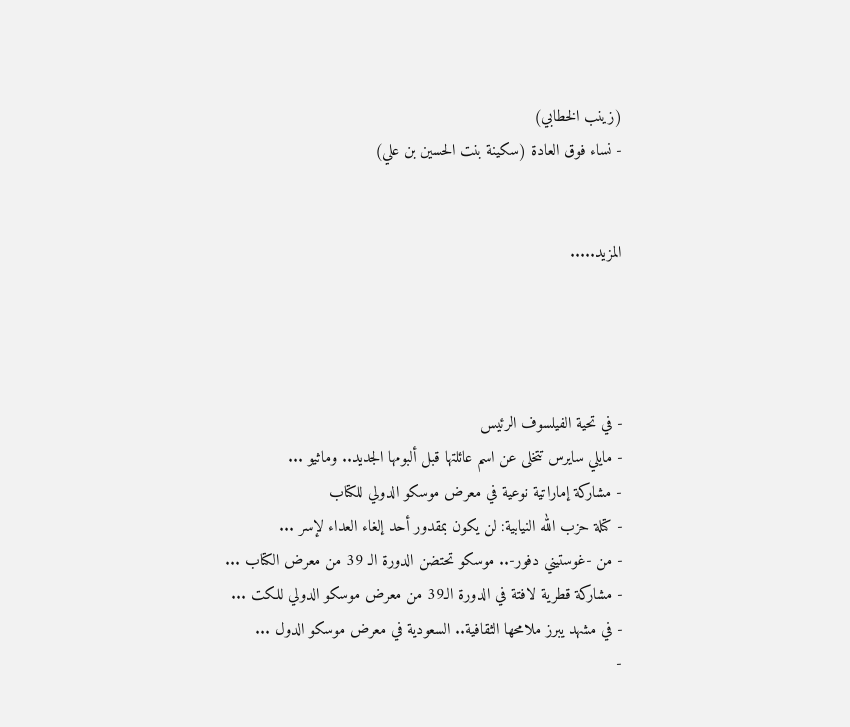(زينب الخطابي)
- نساء فوق العادة (سكينة بنت الحسين بن علي)


المزيد.....




- في تحية الفيلسوف الرئيس
- مايلي سايرس تتخلى عن اسم عائلتها قبل ألبومها الجديد.. وماثيو ...
- مشاركة إماراتية نوعية في معرض موسكو الدولي للكتاب
- كتلة حزب الله النيابية: لن يكون بمقدور أحد إلغاء العداء لإسر ...
- من -غوستيني دفور-.. موسكو تحتضن الدورة الـ 39 من معرض الكتاب ...
- مشاركة قطرية لافتة في الدورة الـ39 من معرض موسكو الدولي للكت ...
- في مشهد يبرز ملامحها الثقافية.. السعودية في معرض موسكو الدول ...
-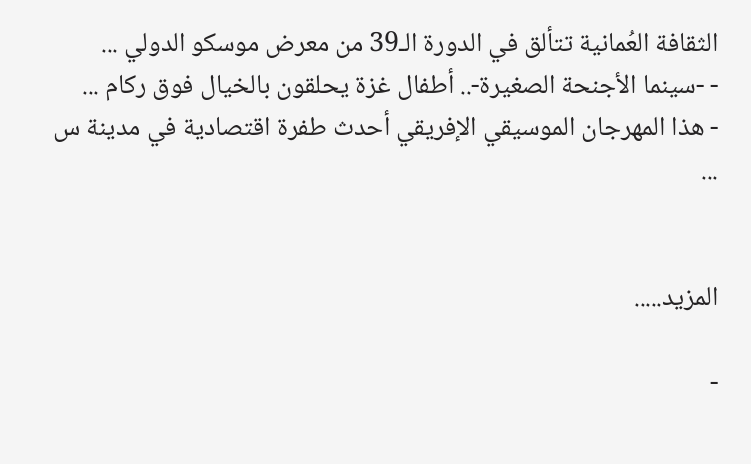الثقافة العُمانية تتألق في الدورة الـ39 من معرض موسكو الدولي ...
- -سينما الأجنحة الصغيرة-.. أطفال غزة يحلقون بالخيال فوق ركام ...
- هذا المهرجان الموسيقي الإفريقي أحدث طفرة اقتصادية في مدينة س ...


المزيد.....

-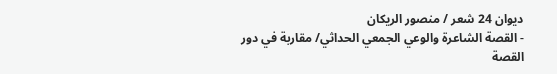ديوان 24 شعر / منصور الريكان
- القصة الشاعرة والوعي الجمعي الحداثي/ مقاربة في دور القصة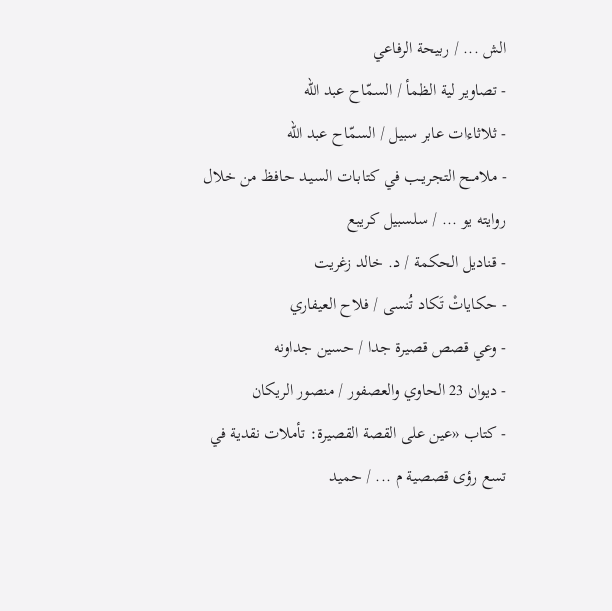الش ... / ربيحة الرفاعي
- تصاوير لية الظمأ / السمّاح عبد الله
- ثلاثاءات عابر سبيل / السمّاح عبد الله
- ملامــح التجريــب في كتابـات السيـد حـافظ من خلال روايته يو ... / سلسبيل كريبع
- قناديل الحكمة / د. خالد زغريت
- حكاياتْ تَكاد تُنسى / فلاح العيفاري
- وعي قصص قصيرة جدا / حسين جداونه
- ديوان 23 الحاوي والعصفور / منصور الريكان
- كتاب «عين على القصة القصيرة: تأملات نقدية في تسع رؤى قصصية م ... / حميد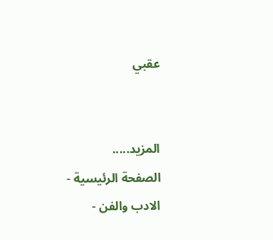عقبي


المزيد.....
الصفحة الرئيسية - الادب والفن -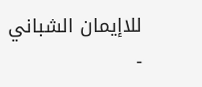للاإيمان الشباني -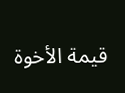قيمة الأخوة